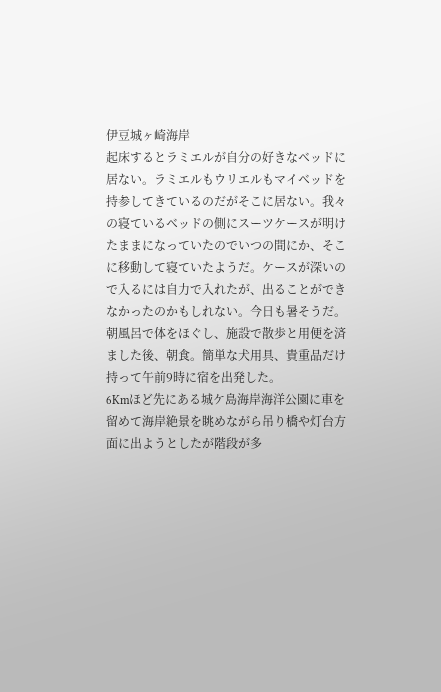伊豆城ヶ崎海岸
起床するとラミエルが自分の好きなベッドに居ない。ラミエルもウリエルもマイベッドを持参してきているのだがそこに居ない。我々の寝ているベッドの側にスーツケースが明けたままになっていたのでいつの間にか、そこに移動して寝ていたようだ。ケースが深いので入るには自力で入れたが、出ることができなかったのかもしれない。今日も暑そうだ。朝風呂で体をほぐし、施設で散歩と用便を済ました後、朝食。簡単な犬用具、貴重品だけ持って午前9時に宿を出発した。
6Kmほど先にある城ケ島海岸海洋公園に車を留めて海岸絶景を眺めながら吊り橋や灯台方面に出ようとしたが階段が多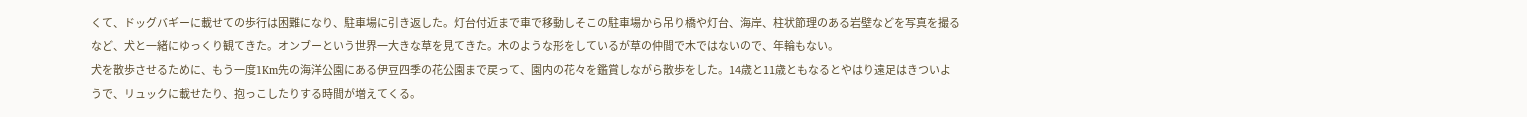くて、ドッグバギーに載せての歩行は困難になり、駐車場に引き返した。灯台付近まで車で移動しそこの駐車場から吊り橋や灯台、海岸、柱状節理のある岩壁などを写真を撮るなど、犬と一緒にゆっくり観てきた。オンブーという世界一大きな草を見てきた。木のような形をしているが草の仲間で木ではないので、年輪もない。
犬を散歩させるために、もう一度1Km先の海洋公園にある伊豆四季の花公園まで戻って、園内の花々を鑑賞しながら散歩をした。14歳と11歳ともなるとやはり遠足はきついようで、リュックに載せたり、抱っこしたりする時間が増えてくる。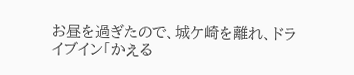お昼を過ぎたので、城ケ崎を離れ、ドライブイン「かえる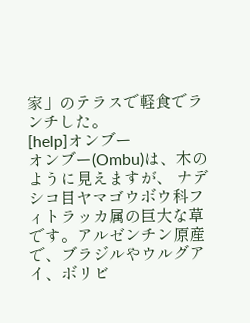家」のテラスで軽食でランチした。
[help]オンブー
オンブー(Ombu)は、木のように見えますが、 ナデシコ目ヤマゴウボウ科フィトラッカ属の巨大な草です。アルゼンチン原産で、ブラジルやウルグアイ、ボリビ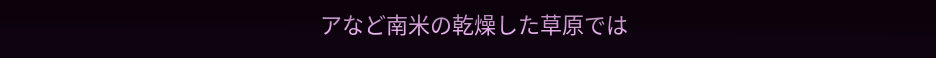アなど南米の乾燥した草原では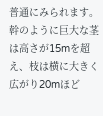普通にみられます。幹のように巨大な茎は高さが15mを超え、枝は横に大きく広がり20mほど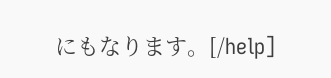にもなります。[/help]